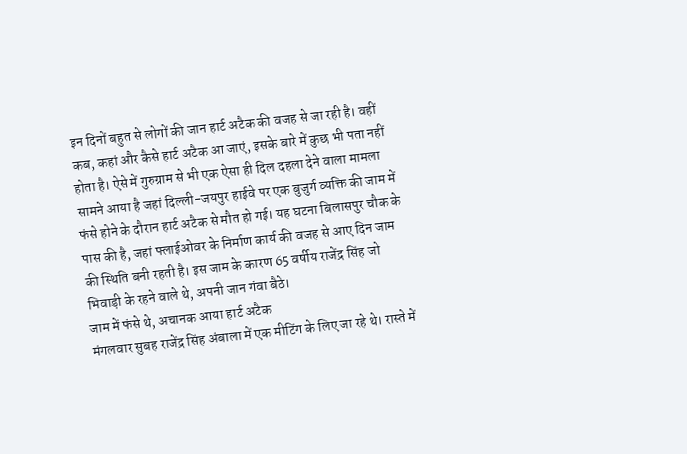इन दिनों बहुत से लोगों की जान हार्ट अटैक की वजह से जा रही है। वहीं कब, कहां और कैसे हार्ट अटैक आ जाएं, इसके बारे में कुछ भी पता नहीं होता है। ऐसे में गुरुग्राम से भी एक ऐसा ही दिल दहला देने वाला मामला सामने आया है जहां दिल्ली-जयपुर हाईवे पर एक बुजुर्ग व्यक्ति की जाम में फंसे होने के दौरान हार्ट अटैक से मौत हो गई। यह घटना बिलासपुर चौक के पास की है, जहां फ्लाईओवर के निर्माण कार्य की वजह से आए दिन जाम की स्थिति बनी रहती है। इस जाम के कारण 65 वर्षीय राजेंद्र सिंह जो भिवाड़ी के रहने वाले थे, अपनी जान गंवा बैठे।
जाम में फंसे थे, अचानक आया हार्ट अटैक
मंगलवार सुबह राजेंद्र सिंह अंबाला में एक मीटिंग के लिए जा रहे थे। रास्ते में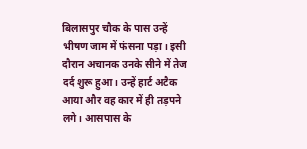बिलासपुर चौक के पास उन्हें भीषण जाम में फंसना पड़ा। इसी दौरान अचानक उनके सीने में तेज दर्द शुरू हुआ। उन्हें हार्ट अटैक आया और वह कार में ही तड़पने लगे। आसपास के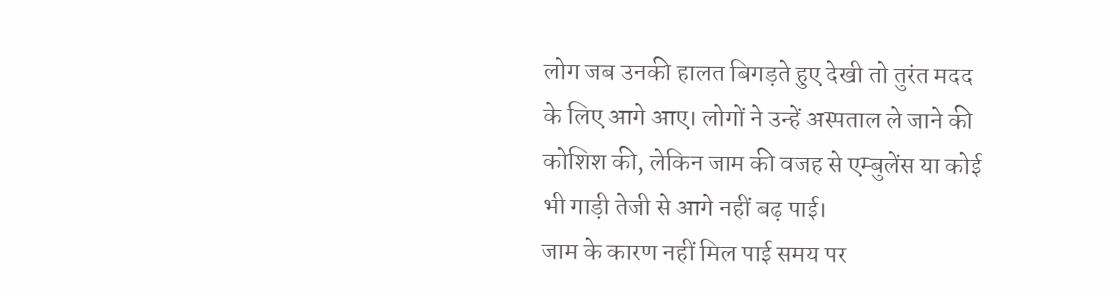लोग जब उनकी हालत बिगड़ते हुए देखी तो तुरंत मदद के लिए आगे आए। लोगों ने उन्हें अस्पताल ले जाने की कोशिश की, लेकिन जाम की वजह से एम्बुलेंस या कोई भी गाड़ी तेजी से आगे नहीं बढ़ पाई।
जाम के कारण नहीं मिल पाई समय पर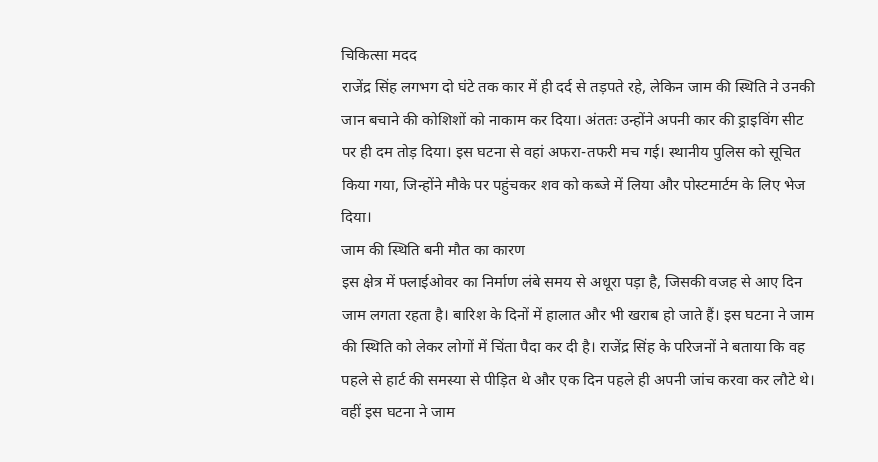चिकित्सा मदद
राजेंद्र सिंह लगभग दो घंटे तक कार में ही दर्द से तड़पते रहे, लेकिन जाम की स्थिति ने उनकी जान बचाने की कोशिशों को नाकाम कर दिया। अंततः उन्होंने अपनी कार की ड्राइविंग सीट पर ही दम तोड़ दिया। इस घटना से वहां अफरा-तफरी मच गई। स्थानीय पुलिस को सूचित किया गया, जिन्होंने मौके पर पहुंचकर शव को कब्जे में लिया और पोस्टमार्टम के लिए भेज दिया।
जाम की स्थिति बनी मौत का कारण
इस क्षेत्र में फ्लाईओवर का निर्माण लंबे समय से अधूरा पड़ा है, जिसकी वजह से आए दिन जाम लगता रहता है। बारिश के दिनों में हालात और भी खराब हो जाते हैं। इस घटना ने जाम की स्थिति को लेकर लोगों में चिंता पैदा कर दी है। राजेंद्र सिंह के परिजनों ने बताया कि वह पहले से हार्ट की समस्या से पीड़ित थे और एक दिन पहले ही अपनी जांच करवा कर लौटे थे।
वहीं इस घटना ने जाम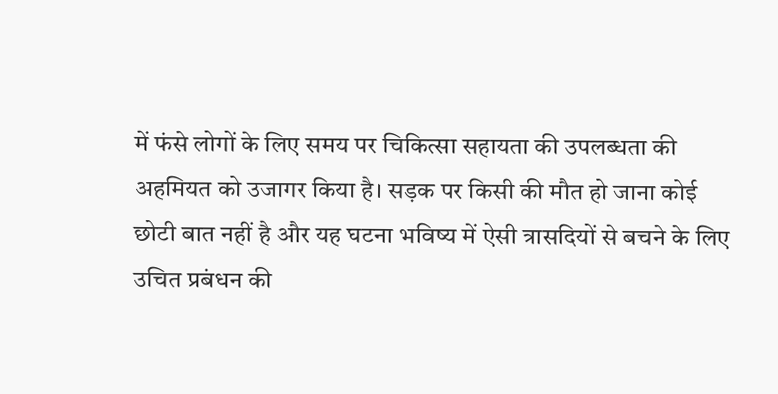में फंसे लोगों के लिए समय पर चिकित्सा सहायता की उपलब्धता की अहमियत को उजागर किया है। सड़क पर किसी की मौत हो जाना कोई छोटी बात नहीं है और यह घटना भविष्य में ऐसी त्रासदियों से बचने के लिए उचित प्रबंधन की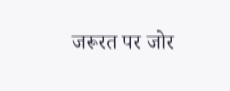जरूरत पर जोर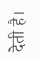देती है।